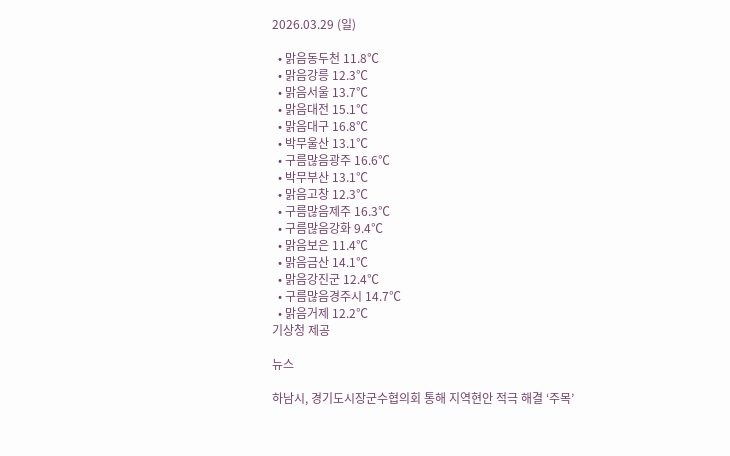2026.03.29 (일)

  • 맑음동두천 11.8℃
  • 맑음강릉 12.3℃
  • 맑음서울 13.7℃
  • 맑음대전 15.1℃
  • 맑음대구 16.8℃
  • 박무울산 13.1℃
  • 구름많음광주 16.6℃
  • 박무부산 13.1℃
  • 맑음고창 12.3℃
  • 구름많음제주 16.3℃
  • 구름많음강화 9.4℃
  • 맑음보은 11.4℃
  • 맑음금산 14.1℃
  • 맑음강진군 12.4℃
  • 구름많음경주시 14.7℃
  • 맑음거제 12.2℃
기상청 제공

뉴스

하남시, 경기도시장군수협의회 통해 지역현안 적극 해결 ‘주목’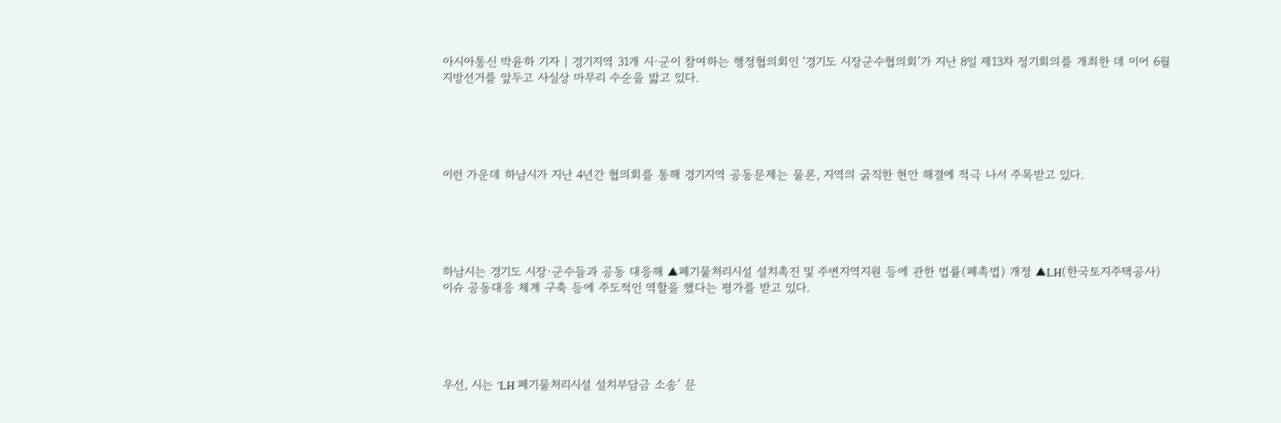아시아통신 박윤하 기자 | 경기지역 31개 시·군이 참여하는 행정협의회인 ‘경기도 시장군수협의회’가 지난 8일 제13차 정기회의를 개최한 데 이어 6월 지방선거를 앞두고 사실상 마무리 수순을 밟고 있다.





이런 가운데 하남시가 지난 4년간 협의회를 통해 경기지역 공동문제는 물론, 지역의 굵직한 현안 해결에 적극 나서 주목받고 있다.





하남시는 경기도 시장·군수들과 공동 대응해 ▲폐기물처리시설 설치촉진 및 주변지역지원 등에 관한 법률(폐촉법) 개정 ▲LH(한국토지주택공사) 이슈 공동대응 체계 구축 등에 주도적인 역할을 했다는 평가를 받고 있다.





우선, 시는 ‘LH 폐기물처리시설 설치부담금 소송’ 문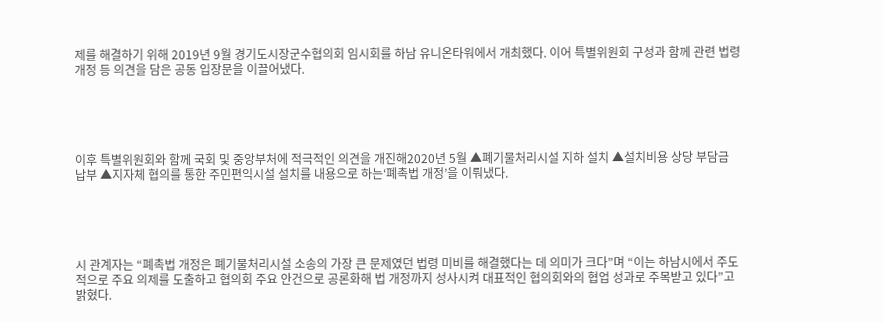제를 해결하기 위해 2019년 9월 경기도시장군수협의회 임시회를 하남 유니온타워에서 개최했다. 이어 특별위원회 구성과 함께 관련 법령 개정 등 의견을 담은 공동 입장문을 이끌어냈다.





이후 특별위원회와 함께 국회 및 중앙부처에 적극적인 의견을 개진해2020년 5월 ▲폐기물처리시설 지하 설치 ▲설치비용 상당 부담금 납부 ▲지자체 협의를 통한 주민편익시설 설치를 내용으로 하는‘폐촉법 개정’을 이뤄냈다.





시 관계자는 “폐촉법 개정은 폐기물처리시설 소송의 가장 큰 문제였던 법령 미비를 해결했다는 데 의미가 크다”며 “이는 하남시에서 주도적으로 주요 의제를 도출하고 협의회 주요 안건으로 공론화해 법 개정까지 성사시켜 대표적인 협의회와의 협업 성과로 주목받고 있다”고 밝혔다.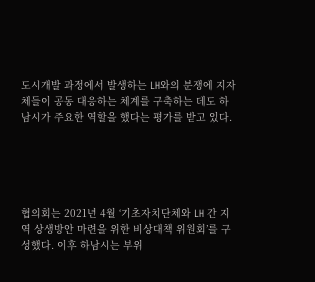도시개발 과정에서 발생하는 LH와의 분쟁에 지자체들이 공동 대응하는 체계를 구축하는 데도 하남시가 주요한 역할을 했다는 평가를 받고 있다.





협의회는 2021년 4월 ‘기초자치단체와 LH 간 지역 상생방안 마련을 위한 비상대책 위원회’를 구성했다. 이후 하남시는 부위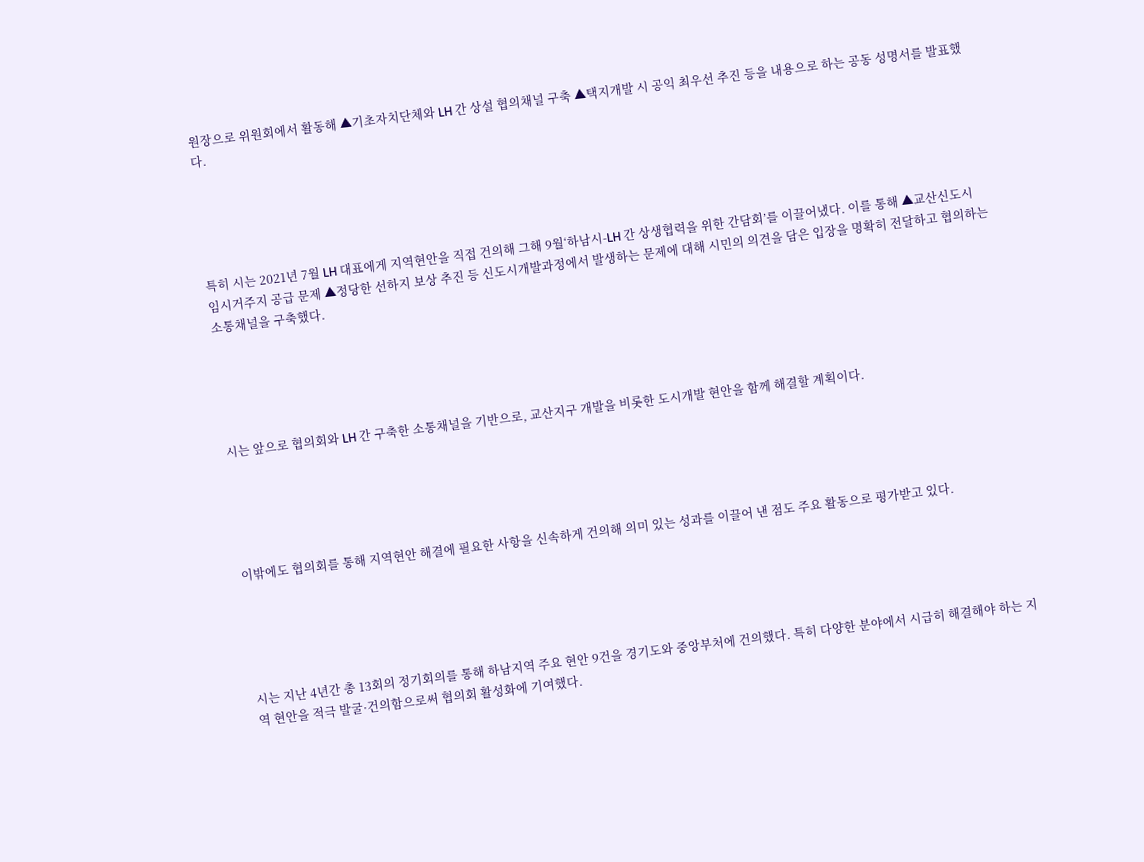원장으로 위원회에서 활동해 ▲기초자치단체와 LH 간 상설 협의채널 구축 ▲택지개발 시 공익 최우선 추진 등을 내용으로 하는 공동 성명서를 발표했다.





특히 시는 2021년 7월 LH 대표에게 지역현안을 직접 건의해 그해 9월‘하남시-LH 간 상생협력을 위한 간담회’를 이끌어냈다. 이를 통해 ▲교산신도시 임시거주지 공급 문제 ▲정당한 선하지 보상 추진 등 신도시개발과정에서 발생하는 문제에 대해 시민의 의견을 담은 입장을 명확히 전달하고 협의하는 소통채널을 구축했다.





시는 앞으로 협의회와 LH 간 구축한 소통채널을 기반으로, 교산지구 개발을 비롯한 도시개발 현안을 함께 해결할 계획이다.





이밖에도 협의회를 통해 지역현안 해결에 필요한 사항을 신속하게 건의해 의미 있는 성과를 이끌어 낸 점도 주요 활동으로 평가받고 있다.





시는 지난 4년간 총 13회의 정기회의를 통해 하남지역 주요 현안 9건을 경기도와 중앙부처에 건의했다. 특히 다양한 분야에서 시급히 해결해야 하는 지역 현안을 적극 발굴·건의함으로써 협의회 활성화에 기여했다.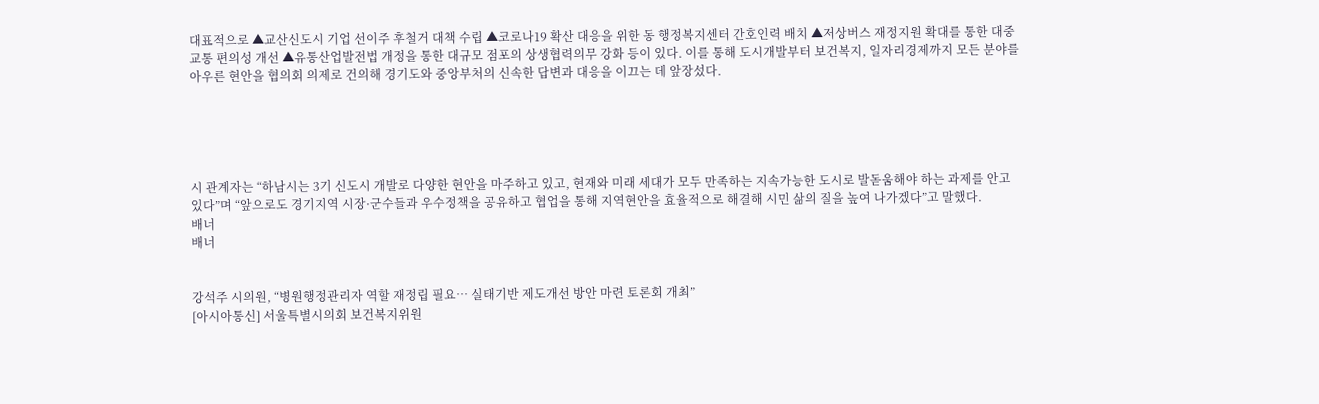대표적으로 ▲교산신도시 기업 선이주 후철거 대책 수립 ▲코로나19 확산 대응을 위한 동 행정복지센터 간호인력 배치 ▲저상버스 재정지원 확대를 통한 대중교통 편의성 개선 ▲유통산업발전법 개정을 통한 대규모 점포의 상생협력의무 강화 등이 있다. 이를 통해 도시개발부터 보건복지, 일자리경제까지 모든 분야를 아우른 현안을 협의회 의제로 건의해 경기도와 중앙부처의 신속한 답변과 대응을 이끄는 데 앞장섰다.





시 관계자는 “하남시는 3기 신도시 개발로 다양한 현안을 마주하고 있고, 현재와 미래 세대가 모두 만족하는 지속가능한 도시로 발돋움해야 하는 과제를 안고 있다”며 “앞으로도 경기지역 시장·군수들과 우수정책을 공유하고 협업을 통해 지역현안을 효율적으로 해결해 시민 삶의 질을 높여 나가겠다”고 말했다.
배너
배너


강석주 시의원, “병원행정관리자 역할 재정립 필요… 실태기반 제도개선 방안 마련 토론회 개최”
[아시아통신] 서울특별시의회 보건복지위원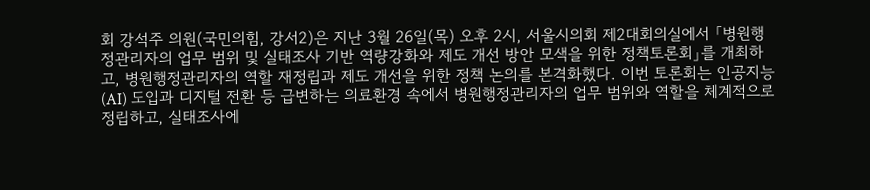회 강석주 의원(국민의힘, 강서2)은 지난 3월 26일(목) 오후 2시, 서울시의회 제2대회의실에서 「병원행정관리자의 업무 범위 및 실태조사 기반 역량강화와 제도 개선 방안 모색을 위한 정책토론회」를 개최하고, 병원행정관리자의 역할 재정립과 제도 개선을 위한 정책 논의를 본격화했다. 이번 토론회는 인공지능(AI) 도입과 디지털 전환 등 급변하는 의료환경 속에서 병원행정관리자의 업무 범위와 역할을 체계적으로 정립하고, 실태조사에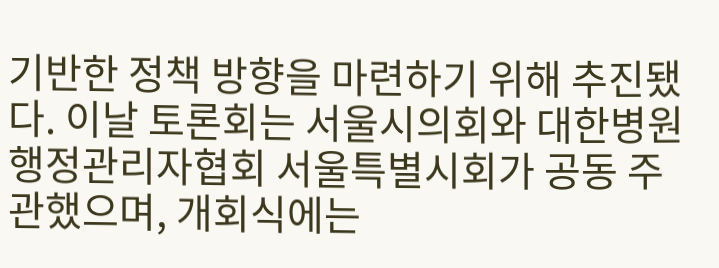기반한 정책 방향을 마련하기 위해 추진됐다. 이날 토론회는 서울시의회와 대한병원행정관리자협회 서울특별시회가 공동 주관했으며, 개회식에는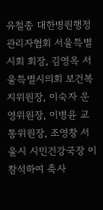유철종 대한병원행정관리자협회 서울특별시회 회장, 김영옥 서울특별시의회 보건복지위원장, 이숙자 운영위원장, 이병윤 교통위원장, 조영창 서울시 시민건강국장 이 참석하여 축사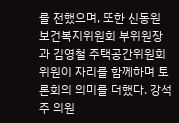를 전했으며, 또한 신동원 보건복지위원회 부위원장과 김영철 주택공간위원회 위원이 자리를 함께하며 토론회의 의미를 더했다. 강석주 의원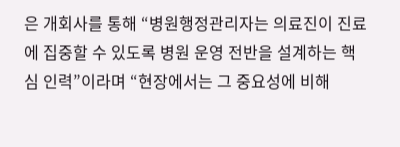은 개회사를 통해 “병원행정관리자는 의료진이 진료에 집중할 수 있도록 병원 운영 전반을 설계하는 핵심 인력”이라며 “현장에서는 그 중요성에 비해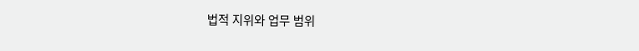법적 지위와 업무 범위